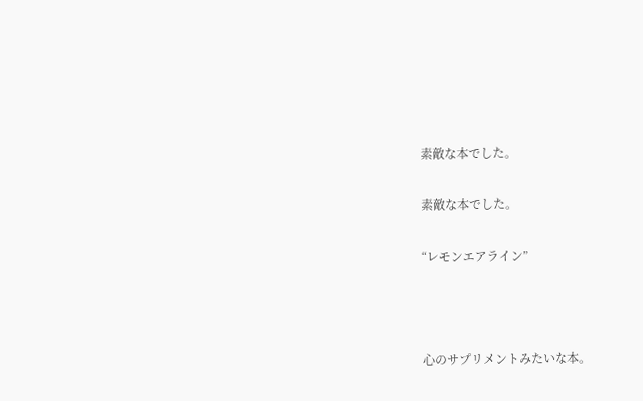素敵な本でした。

素敵な本でした。

“レモンエアライン”



心のサプリメントみたいな本。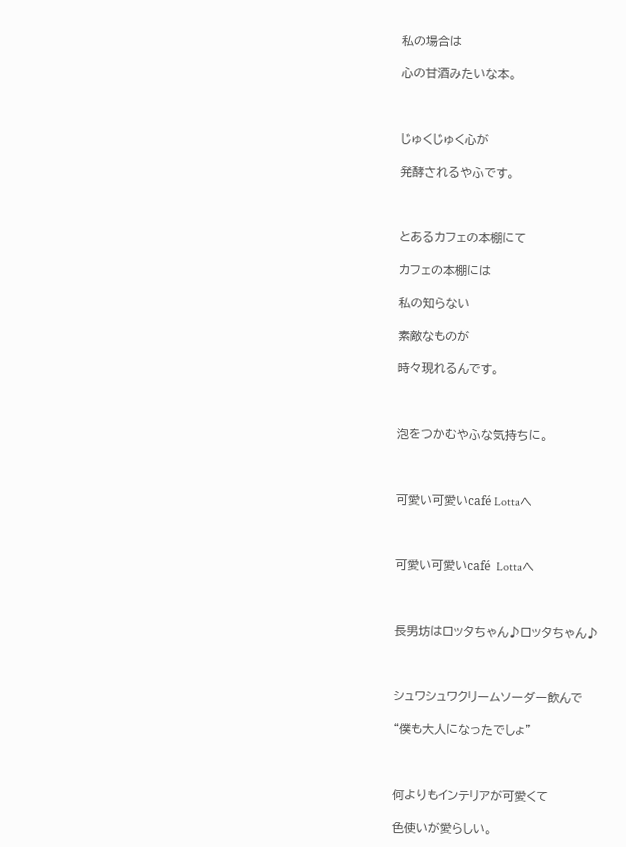私の場合は

心の甘酒みたいな本。



じゅくじゅく心が

発酵されるやふです。



とあるカフェの本棚にて

カフェの本棚には

私の知らない

素敵なものが

時々現れるんです。



泡をつかむやふな気持ちに。



可愛い可愛いcafé Lottaへ



可愛い可愛いcafé  Lottaへ



長男坊はロッタちゃん♪ロッタちゃん♪



シュワシュワクリームソーダー飲んで

“僕も大人になったでしょ”



何よりもインテリアが可愛くて

色使いが愛らしい。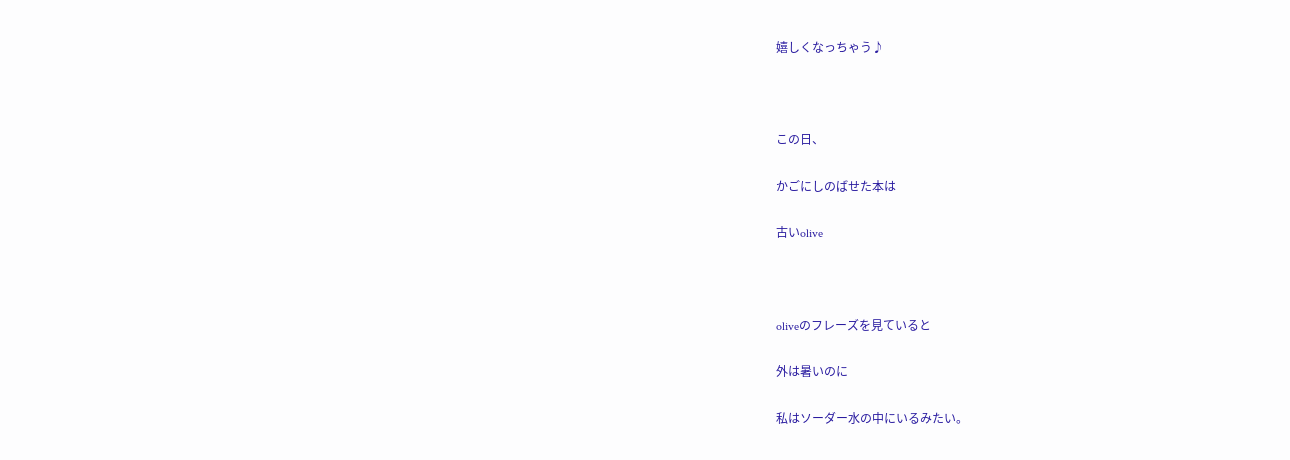嬉しくなっちゃう♪



この日、

かごにしのばせた本は

古いolive



oliveのフレーズを見ていると

外は暑いのに

私はソーダー水の中にいるみたい。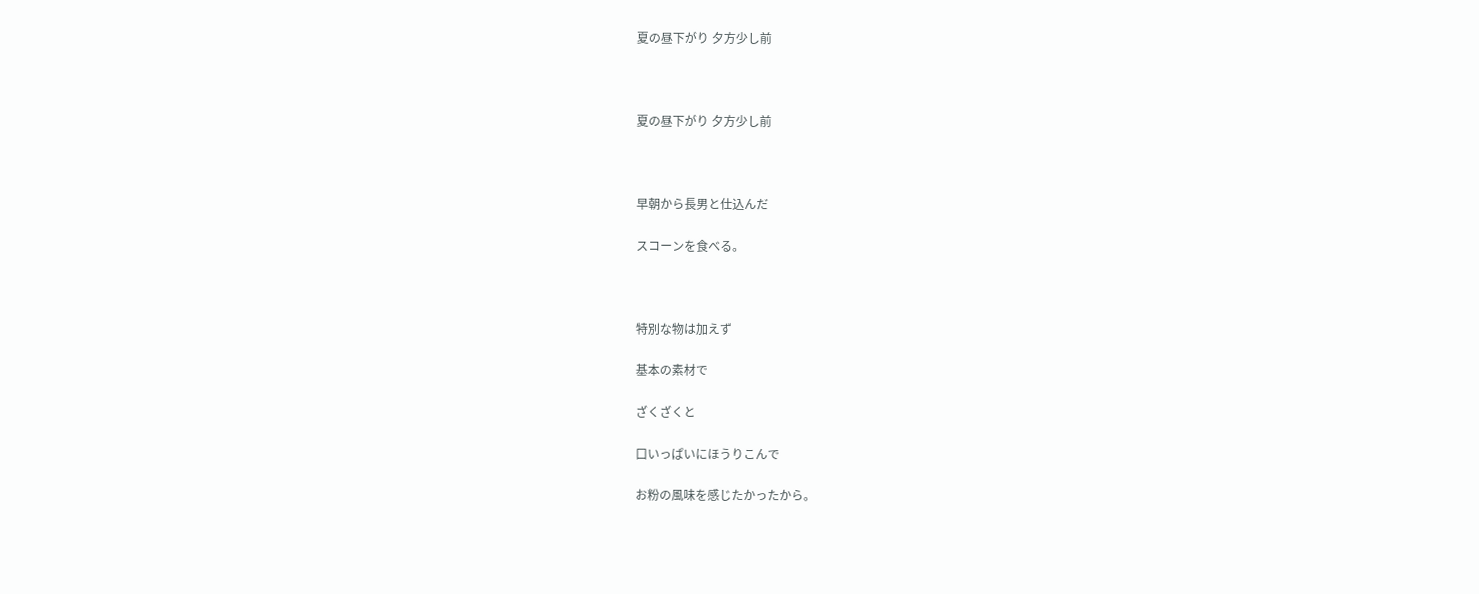夏の昼下がり 夕方少し前



夏の昼下がり 夕方少し前



早朝から長男と仕込んだ

スコーンを食べる。



特別な物は加えず

基本の素材で

ざくざくと

口いっぱいにほうりこんで

お粉の風味を感じたかったから。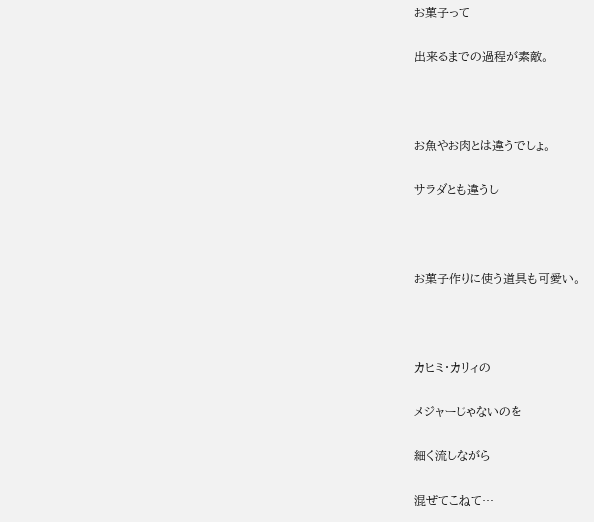お菓子って

出来るまでの過程が素敵。



お魚やお肉とは違うでしょ。

サラダとも違うし



お菓子作りに使う道具も可愛い。



カヒミ・カリィの

メジャーじゃないのを

細く流しながら

混ぜてこねて…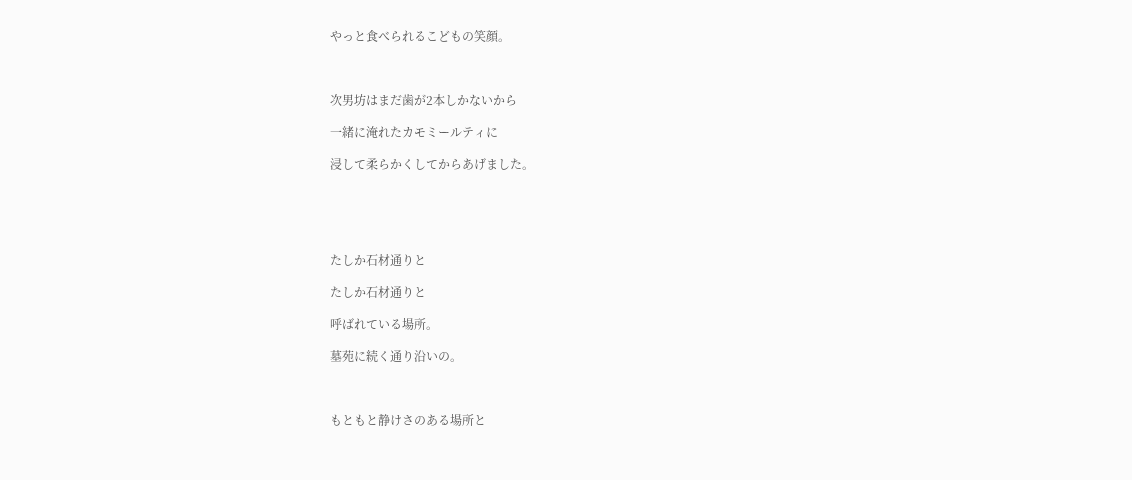やっと食べられるこどもの笑顔。



次男坊はまだ歯が2本しかないから

一緒に淹れたカモミールティに

浸して柔らかくしてからあげました。





たしか石材通りと

たしか石材通りと

呼ばれている場所。

墓苑に続く通り沿いの。



もともと静けさのある場所と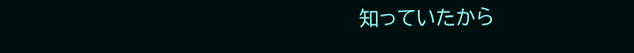知っていたから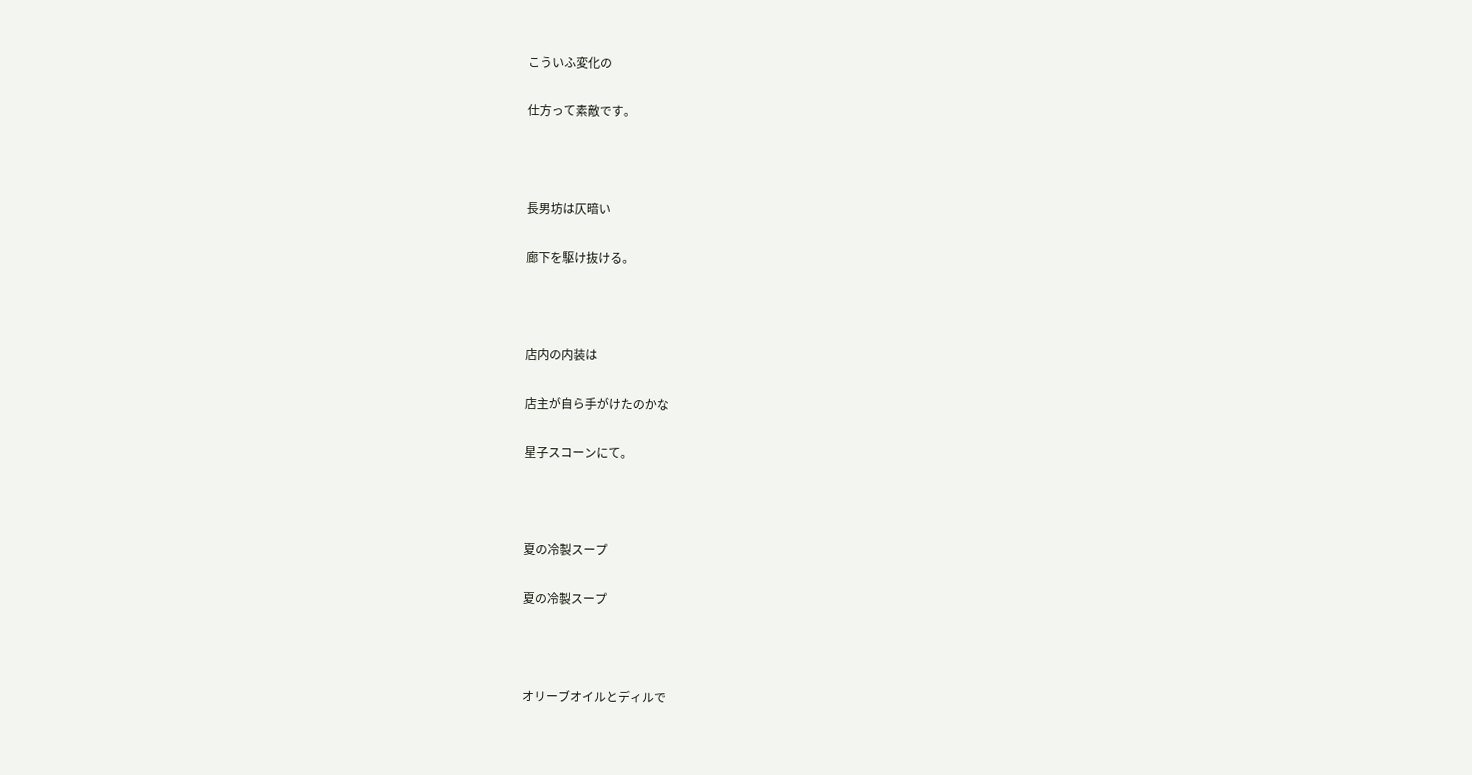こういふ変化の

仕方って素敵です。



長男坊は仄暗い

廊下を駆け抜ける。



店内の内装は

店主が自ら手がけたのかな

星子スコーンにて。



夏の冷製スープ

夏の冷製スープ



オリーブオイルとディルで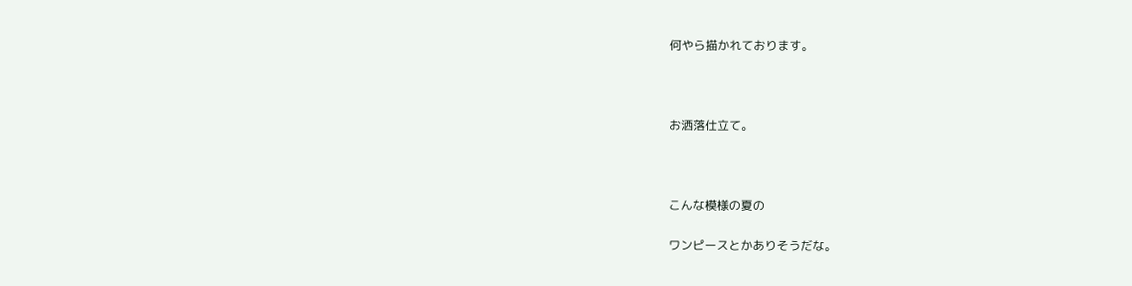何やら描かれております。



お洒落仕立て。



こんな模様の夏の

ワンピースとかありそうだな。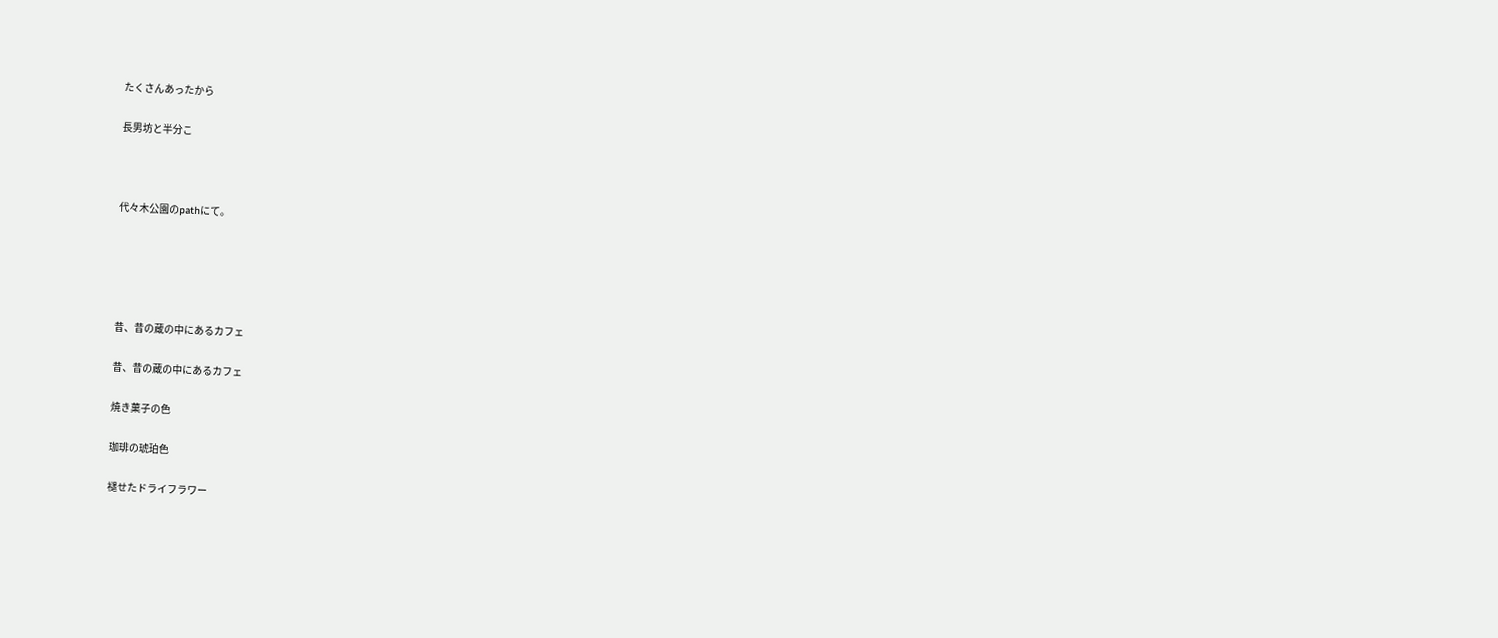たくさんあったから

長男坊と半分こ



代々木公園のpathにて。





昔、昔の蔵の中にあるカフェ

昔、昔の蔵の中にあるカフェ

焼き菓子の色

珈琲の琥珀色

褪せたドライフラワー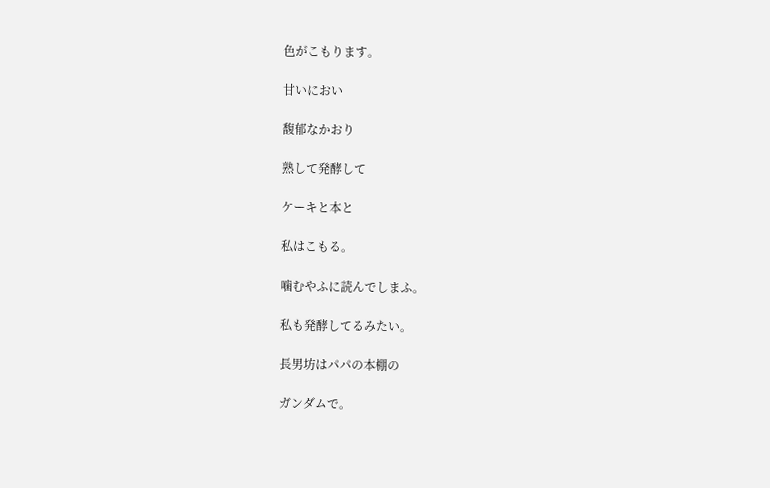色がこもります。

甘いにおい

馥郁なかおり

熟して発酵して

ケーキと本と

私はこもる。

噛むやふに読んでしまふ。

私も発酵してるみたい。

長男坊はパパの本棚の

ガンダムで。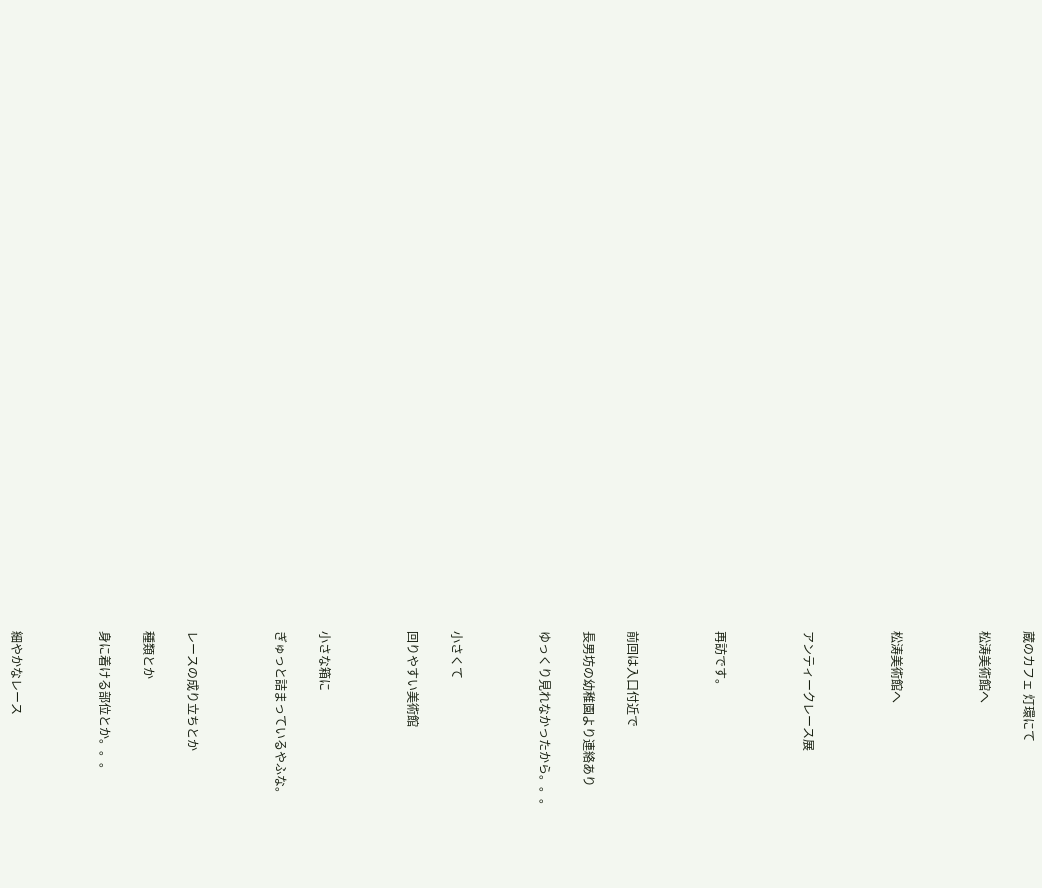蔵のカフェ 灯環にて

松涛美術館へ



松涛美術館へ



アンティークレース展



再訪です。



前回は入口付近で

長男坊の幼稚園より連絡あり

ゆっくり見れなかったから。。。



小さくて

回りやすい美術館



小さな箱に

ぎゅっと詰まっているやふな。



レースの成り立ちとか

種類とか

身に着ける部位とか。。。



細やかなレース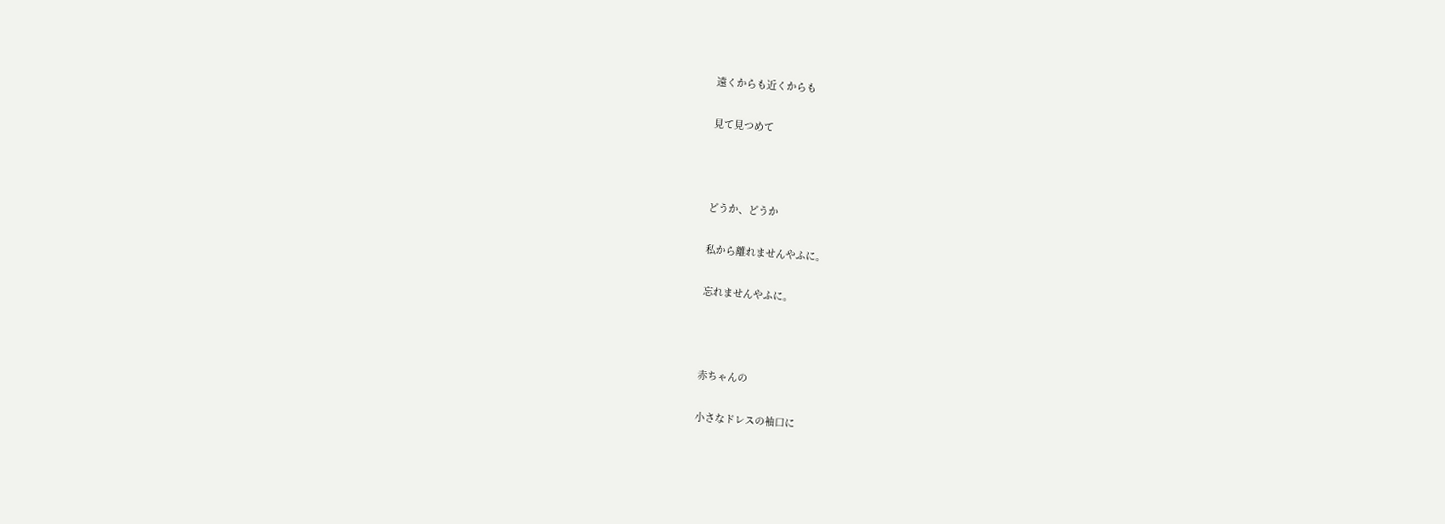遠くからも近くからも

見て見つめて



どうか、どうか

私から離れませんやふに。

忘れませんやふに。



赤ちゃんの

小さなドレスの袖口に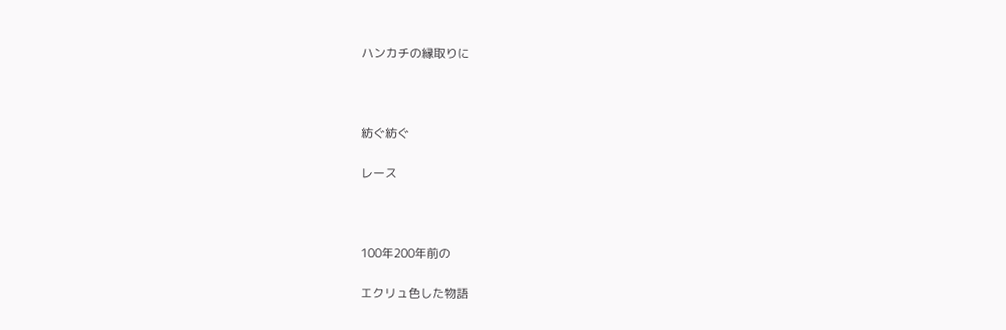ハンカチの縁取りに



紡ぐ紡ぐ

レース



100年200年前の

エクリュ色した物語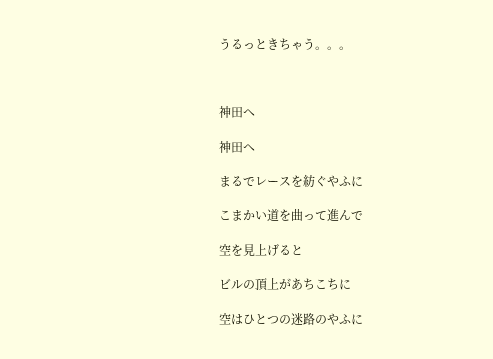うるっときちゃう。。。



神田へ

神田へ

まるでレースを紡ぐやふに

こまかい道を曲って進んで

空を見上げると

ビルの頂上があちこちに

空はひとつの迷路のやふに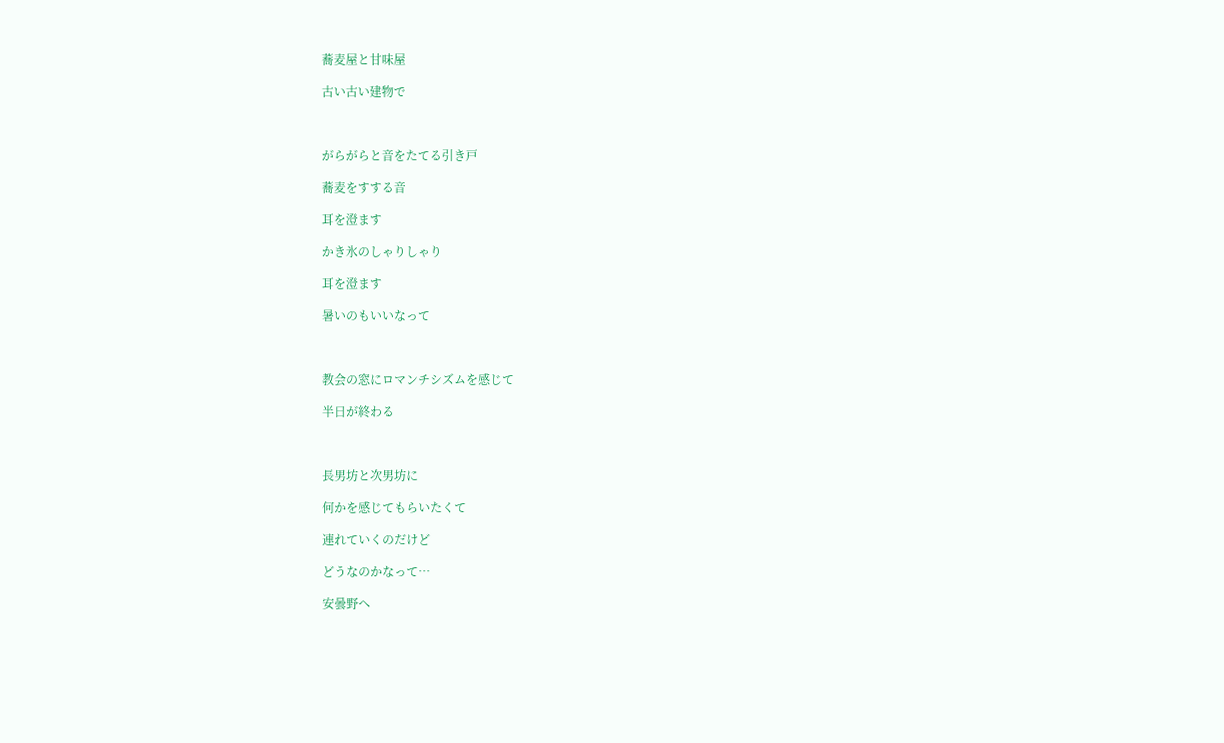蕎麦屋と甘味屋

古い古い建物で



がらがらと音をたてる引き戸

蕎麦をすする音

耳を澄ます

かき氷のしゃりしゃり

耳を澄ます

暑いのもいいなって



教会の窓にロマンチシズムを感じて

半日が終わる



長男坊と次男坊に

何かを感じてもらいたくて

連れていくのだけど

どうなのかなって…

安曇野へ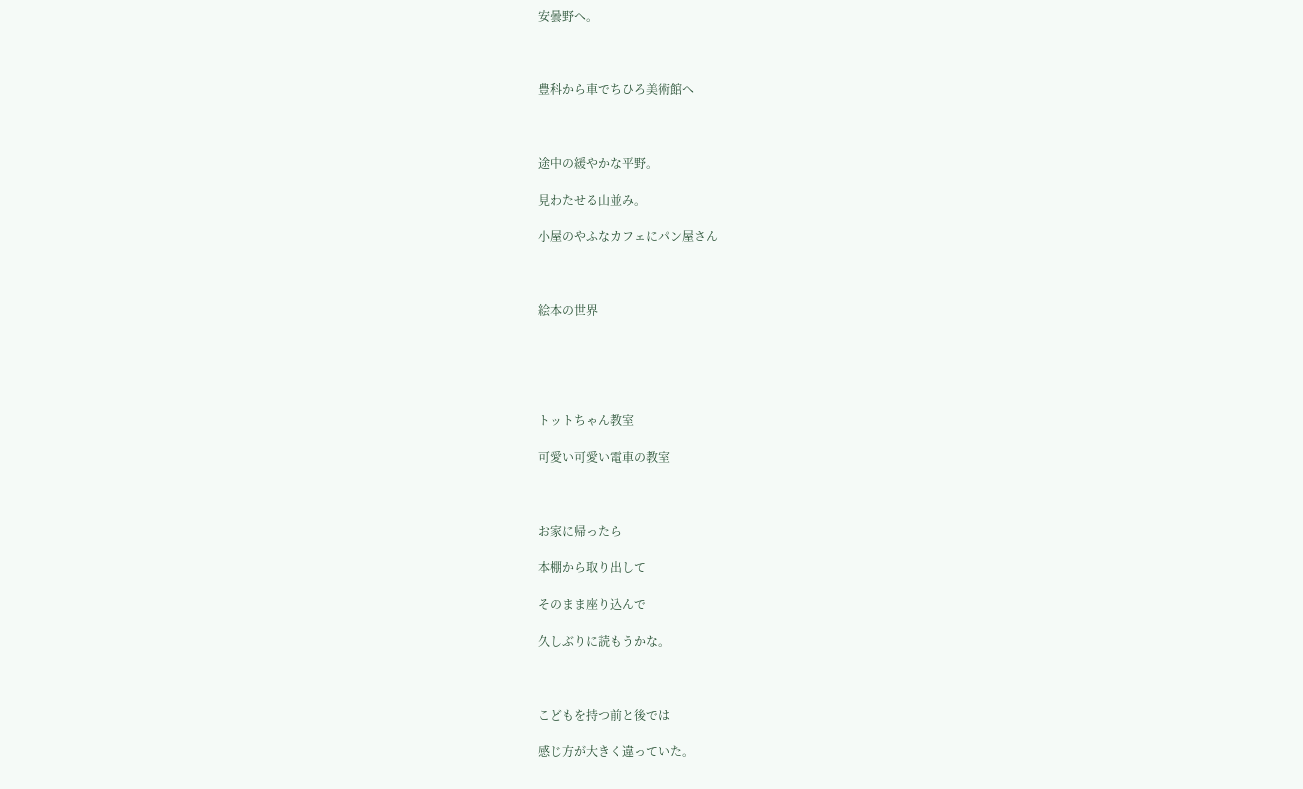安曇野へ。



豊科から車でちひろ美術館へ



途中の緩やかな平野。

見わたせる山並み。

小屋のやふなカフェにパン屋さん



絵本の世界





トットちゃん教室

可愛い可愛い電車の教室



お家に帰ったら

本棚から取り出して

そのまま座り込んで

久しぶりに読もうかな。



こどもを持つ前と後では

感じ方が大きく違っていた。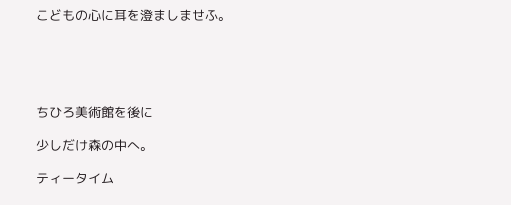こどもの心に耳を澄ましませふ。





ちひろ美術館を後に

少しだけ森の中へ。

ティータイム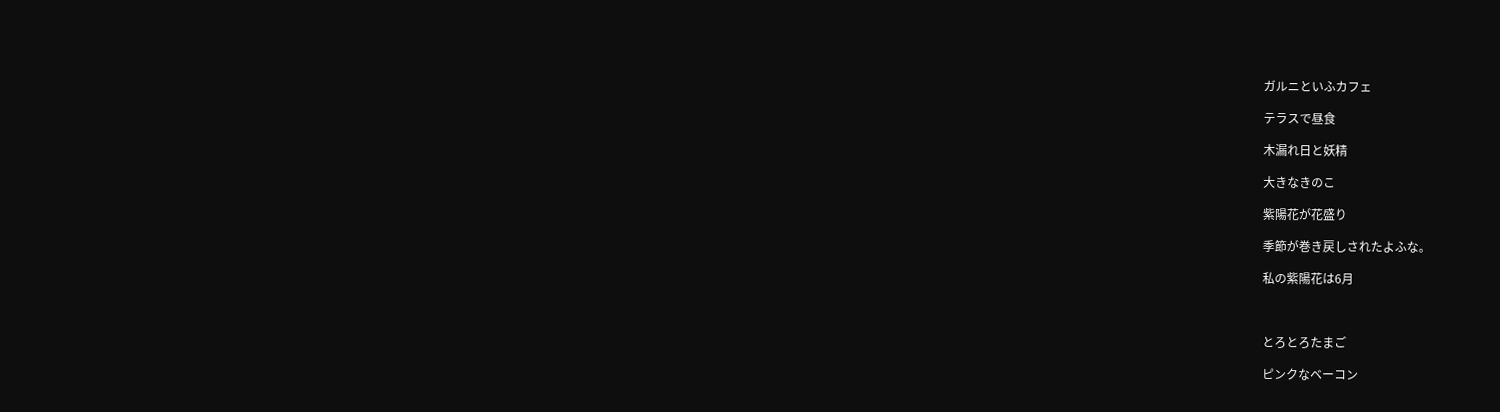ガルニといふカフェ

テラスで昼食

木漏れ日と妖精

大きなきのこ

紫陽花が花盛り

季節が巻き戻しされたよふな。

私の紫陽花は6月



とろとろたまご

ピンクなベーコン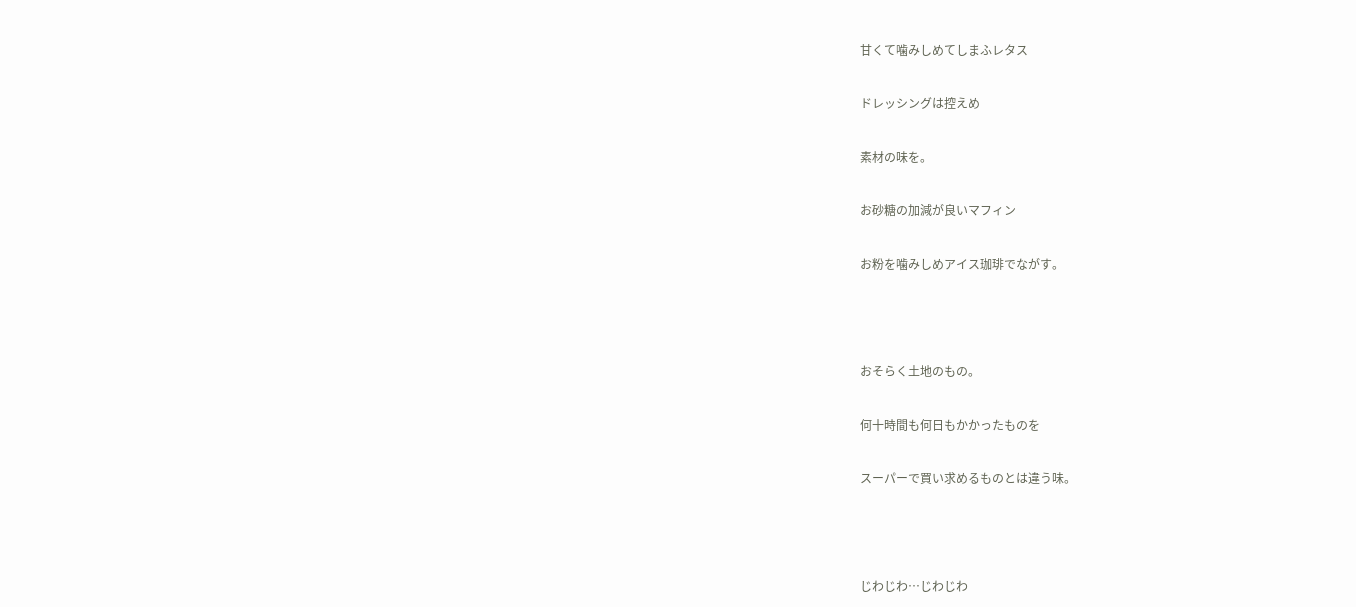甘くて噛みしめてしまふレタス

ドレッシングは控えめ

素材の味を。

お砂糖の加減が良いマフィン

お粉を噛みしめアイス珈琲でながす。



おそらく土地のもの。

何十時間も何日もかかったものを

スーパーで買い求めるものとは違う味。



じわじわ…じわじわ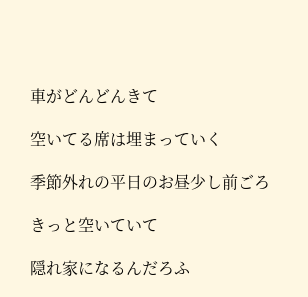車がどんどんきて

空いてる席は埋まっていく

季節外れの平日のお昼少し前ごろ

きっと空いていて

隠れ家になるんだろふ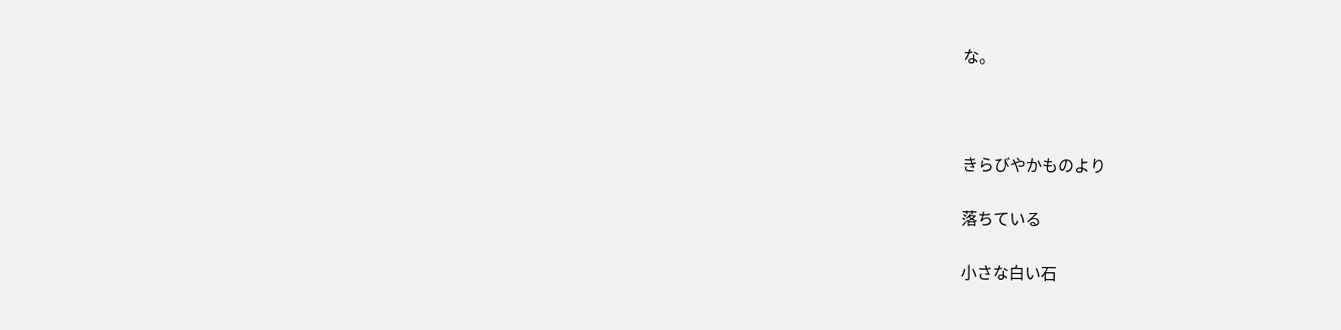な。



きらびやかものより

落ちている

小さな白い石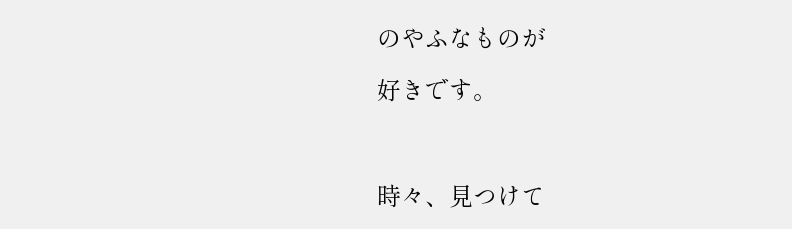のやふなものが

好きです。



時々、見つけて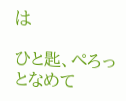は

ひと匙、ぺろっとなめて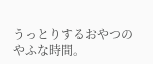うっとりするおやつのやふな時間。